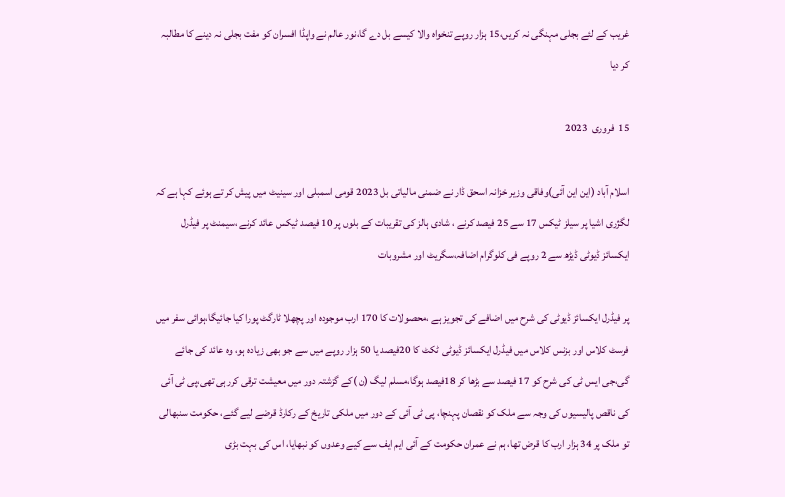غریب کے لئے بجلی مہنگی نہ کریں،15 ہزار روپے تنخواہ والا کیسے بل دے گا،نور عالم نے واپڈا افسران کو مفت بجلی نہ دینے کا مطالبہ کر دیا

15  فروری  2023

اسلام آباد (این این آئی)وفاقی وزیر خزانہ اسحق ڈار نے ضمنی مالیاتی بل 2023 قومی اسمبلی اور سینیٹ میں پیش کر تے ہوئے کہا ہے کہ لگژری اشیا پر سیلز ٹیکس 17 سے 25 فیصد کرنے ، شادی ہالز کی تقریبات کے بلوں پر 10 فیصد ٹیکس عائد کرنے ،سیمنٹ پر فیڈرل ایکسائز ڈیوٹی ڈیڑھ سے 2 روپے فی کلوگرام اضافہ،سگریٹ اور مشروبات

پر فیڈرل ایکسائز ڈیوٹی کی شرح میں اضافے کی تجویز ہے ،محصولات کا 170 ارب موجودہ اور پچھلا ٹارگٹ پورا کیا جائیگا،ہوائی سفر میں فرسٹ کلاس اور بزنس کلاس میں فیڈرل ایکسائز ڈیوٹی ٹکٹ کا 20فیصد یا 50 ہزار روپے میں سے جو بھی زیادہ ہو، وہ عائد کی جائے گی،جی ایس ٹی کی شرح کو 17 فیصد سے بڑھا کر 18فیصد ہوگا،مسلم لیگ (ن )کے گزشتہ دور میں معیشت ترقی کررہی تھی،پی ٹی آئی کی ناقص پالیسیوں کی وجہ سے ملک کو نقصان پہنچا، پی ٹی آئی کے دور میں ملکی تاریخ کے رکارڈ قرضے لیے گئے، حکومت سنبھالی تو ملک پر 34 ہزار ارب کا قرض تھا، ہم نے عمران حکومت کے آئی ایم ایف سے کیے وعدوں کو نبھایا، اس کی بہت بڑی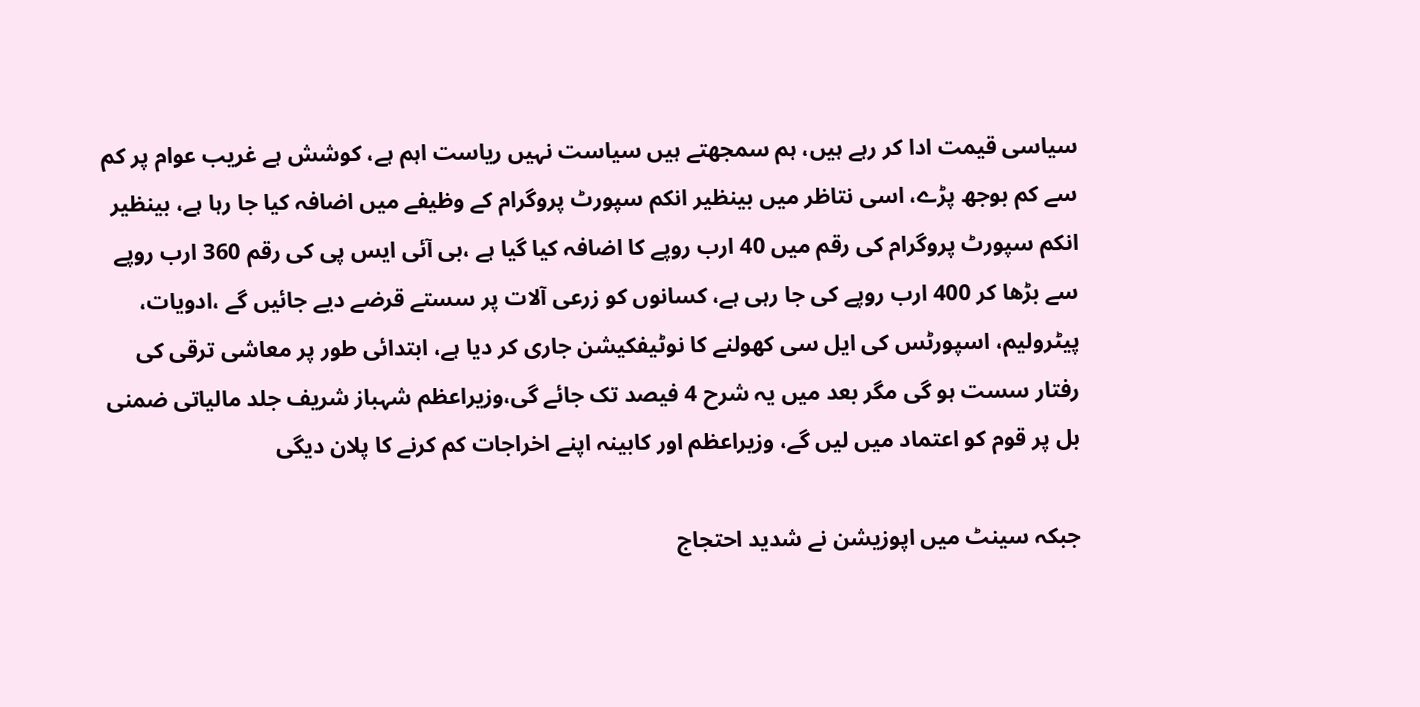سیاسی قیمت ادا کر رہے ہیں، ہم سمجھتے ہیں سیاست نہیں ریاست اہم ہے، کوشش ہے غریب عوام پر کم سے کم بوجھ پڑے، اسی نتاظر میں بینظیر انکم سپورٹ پروگرام کے وظیفے میں اضافہ کیا جا رہا ہے، بینظیر انکم سپورٹ پروگرام کی رقم میں 40 ارب روپے کا اضافہ کیا گیا ہے ،بی آئی ایس پی کی رقم 360 ارب روپے سے بڑھا کر 400 ارب روپے کی جا رہی ہے، کسانوں کو زرعی آلات پر سستے قرضے دیے جائیں گے ،ادویات، پیٹرولیم، اسپورٹس کی ایل سی کھولنے کا نوٹیفکیشن جاری کر دیا ہے، ابتدائی طور پر معاشی ترقی کی رفتار سست ہو گی مگر بعد میں یہ شرح 4 فیصد تک جائے گی،وزیراعظم شہباز شریف جلد مالیاتی ضمنی بل پر قوم کو اعتماد میں لیں گے، وزیراعظم اور کابینہ اپنے اخراجات کم کرنے کا پلان دیگی

جبکہ سینٹ میں اپوزیشن نے شدید احتجاج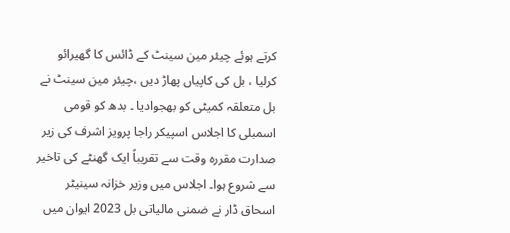کرتے ہوئے چیئر مین سینٹ کے ڈائس کا گھیرائو کرلیا ، بل کی کاپیاں پھاڑ دیں ،چیئر مین سینٹ نے بل متعلقہ کمیٹی کو بھجوادیا ۔ بدھ کو قومی اسمبلی کا اجلاس اسپیکر راجا پرویز اشرف کی زیر صدارت مقررہ وقت سے تقریباً ایک گھنٹے کی تاخیر سے شروع ہوا۔ اجلاس میں وزیر خزانہ سینیٹر اسحاق ڈار نے ضمنی مالیاتی بل 2023 ایوان میں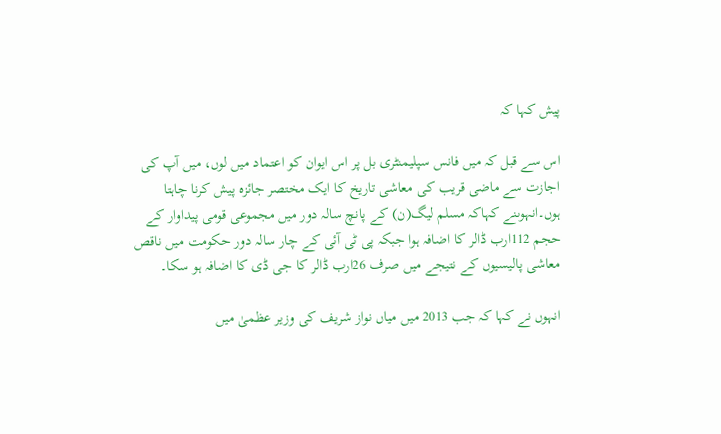پیش کہا کہ

اس سے قبل کہ میں فانس سپلیمنٹری بل پر اس ایوان کو اعتماد میں لوں، میں آپ کی اجازت سے ماضی قریب کی معاشی تاریخ کا ایک مختصر جائزہ پیش کرنا چاہتا ہوں۔انہوںنے کہاکہ مسلم لیگ(ن) کے پانچ سالہ دور میں مجموعی قومی پیداوار کے حجم 112ارب ڈالر کا اضافہ ہوا جبکہ پی ٹی آئی کے چار سالہ دور حکومت میں ناقص معاشی پالیسیوں کے نتیجے میں صرف 26ارب ڈالر کا جی ڈی کا اضافہ ہو سکا۔

انہوں نے کہا کہ جب 2013 میں میاں نواز شریف کی وزیر عظمیٰ میں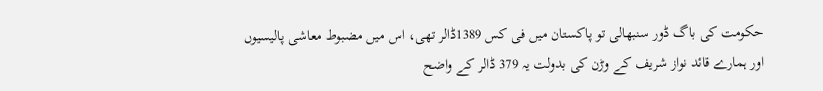حکومت کی باگ ڈور سنبھالی تو پاکستان میں فی کس 1389ڈالر تھی، اس میں مضبوط معاشی پالیسیوں اور ہمارے قائد نواز شریف کے وڑن کی بدولت یہ 379 ڈالر کے واضح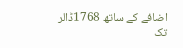اضافے کے ساتھ 1768ڈالر تک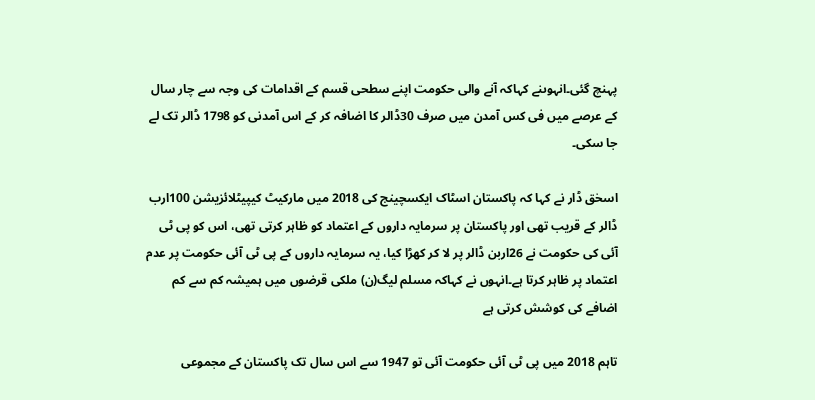پہنچ گئی۔انہوںنے کہاکہ آنے والی حکومت اپنے سطحی قسم کے اقدامات کی وجہ سے چار سال کے عرصے میں فی کس آمدن میں صرف 30ڈالر کا اضافہ کر کے اس آمدنی کو 1798 ڈالر تک لے جا سکی۔

اسحٰق ڈار نے کہا کہ پاکستان اسٹاک ایکسچینج کی 2018 میں مارکیٹ کیپیٹلائزیشن 100ارب ڈالر کے قریب تھی اور پاکستان پر سرمایہ داروں کے اعتماد کو ظاہر کرتی تھی، اس کو پی ٹی آئی کی حکومت نے 26اربن ڈالر پر لا کر کھڑا کیا، یہ سرمایہ داروں کے پی ٹی آئی حکومت پر عدم اعتماد پر ظاہر کرتا ہے۔انہوں نے کہاکہ مسلم لیگ(ن) ملکی قرضوں میں ہمیشہ کم سے کم اضافے کی کوشش کرتی ہے

تاہم 2018 میں پی ٹی آئی حکومت آئی تو 1947 سے اس سال تک پاکستان کے مجموعی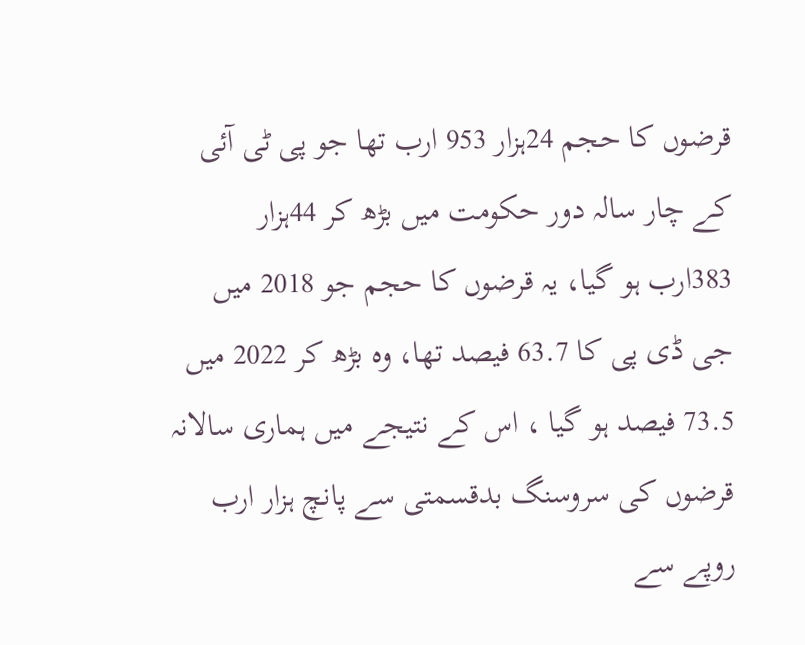قرضوں کا حجم 24ہزار 953 ارب تھا جو پی ٹی آئی کے چار سالہ دور حکومت میں بڑھ کر 44ہزار 383ارب ہو گیا، یہ قرضوں کا حجم جو 2018 میں جی ڈی پی کا 63.7 فیصد تھا، وہ بڑھ کر 2022 میں 73.5 فیصد ہو گیا ، اس کے نتیجے میں ہماری سالانہ قرضوں کی سروسنگ بدقسمتی سے پانچ ہزار ارب روپے سے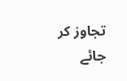تجاوز کر جائے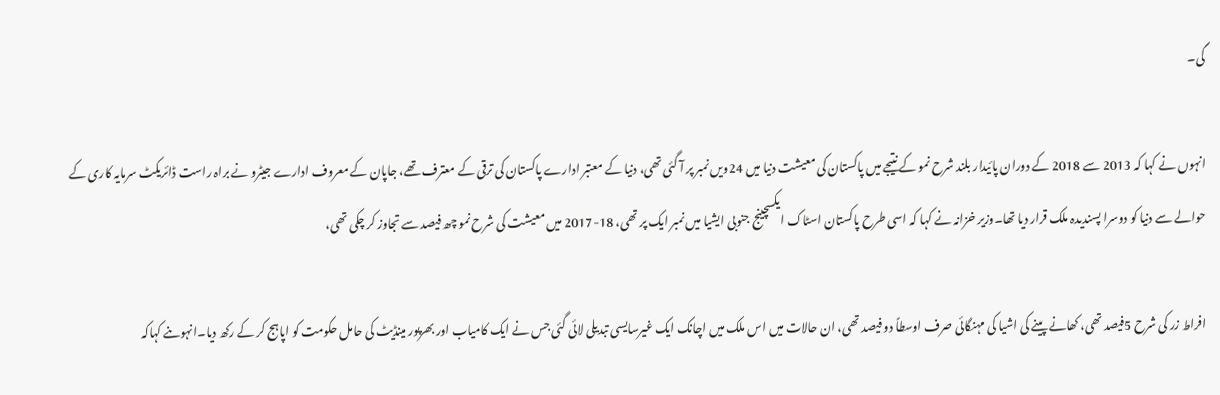گی۔

انہوں نے کہا کہ 2013 سے 2018 کے دوران پائیدار بلند شرح نمو کے نتیجے میں پاکستان کی معیشت دنیا میں 24ویں نمبر پر آ گئی تھی، دنیا کے معتبر ادارے پاکستان کی ترقی کے معترف تھے، جاپان کے معروف ادارے جیٹرو نے براہ راست ڈائریکٹ سرمایہ کاری کے حوالے سے دنیا کو دوسرا پسندیدہ ملک قرار دیا تھا۔وزیر خزانہ نے کہا کہ اسی طرح پاکستان اسٹاک ایکسچینج جنوبی ایشیا میں نمبر ایک پر تھی، 18-2017 میں معیشت کی شرح نمو چھ فیصد سے تجاوز کر چکی تھی،

افراط زر کی شرح 5فیصد تھی، کھانے پینے کی اشیا کی مہنگائی صرف اوسطاً دو فیصد تھی، ان حالات میں اس ملک میں اچانک ایک غیرسایسی تبدیلی لائی گئی جس نے ایک کامیاب اور بھرپور مینڈیٹ کی حامل حکومت کو اپاہج کر کے رکھ دیا۔انہوںنے کہاکہ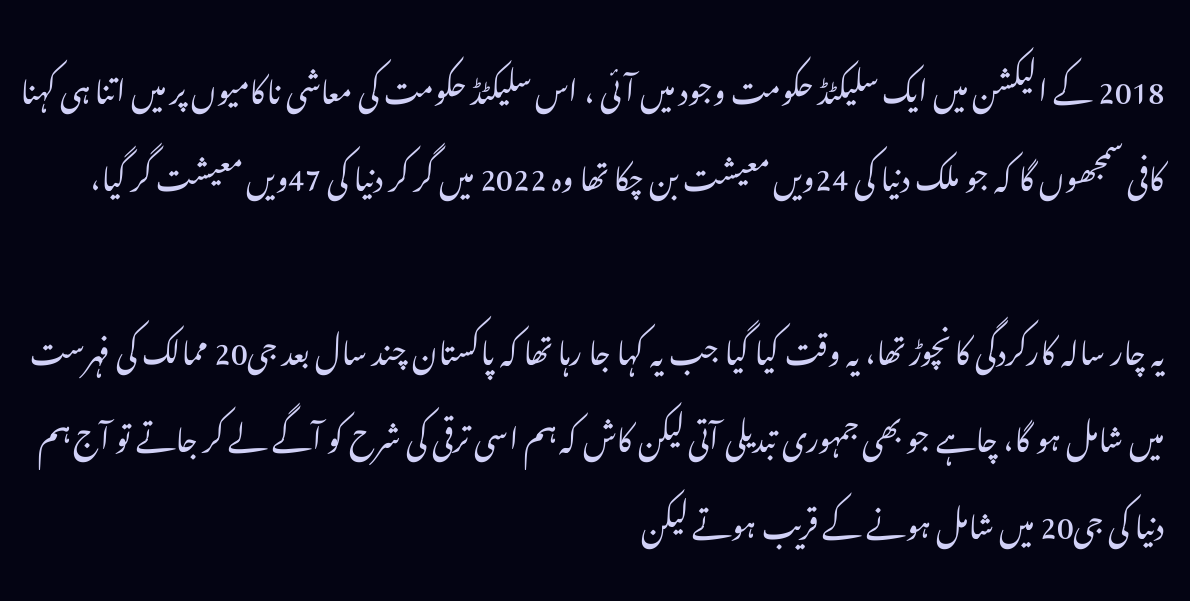2018 کے الیکشن میں ایک سلیکٹڈ حکومت وجود میں آئی ، اس سلیکٹڈ حکومت کی معاشی ناکامیوں پر میں اتنا ہی کہنا کافی سمجھوں گا کہ جو ملک دنیا کی 24ویں معیشت بن چکا تھا وہ 2022 میں گر کر دنیا کی 47ویں معیشت گر گیا،

یہ چار سالہ کارکردگی کا نچوڑ تھا، یہ وقت کیا گیا جب یہ کہا جا رہا تھا کہ پاکستان چند سال بعد جی20 ممالک کی فہرست میں شامل ہو گا، چاہے جو بھی جمہوری تبدیلی آتی لیکن کاش کہ ہم اسی ترقی کی شرح کو آگے لے کر جاتے تو آج ہم دنیا کی جی20 میں شامل ہونے کے قریب ہوتے لیکن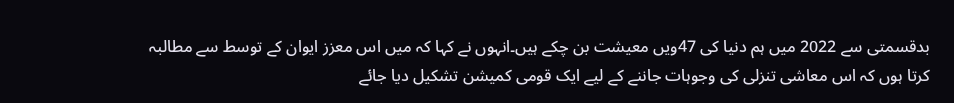بدقسمتی سے 2022 میں ہم دنیا کی 47ویں معیشت بن چکے ہیں۔انہوں نے کہا کہ میں اس معزز ایوان کے توسط سے مطالبہ کرتا ہوں کہ اس معاشی تنزلی کی وجوہات جاننے کے لیے ایک قومی کمیشن تشکیل دیا جائے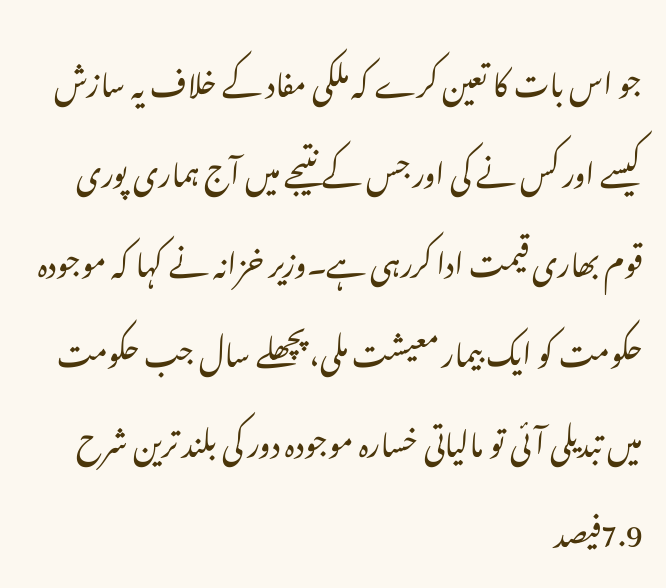جو اس بات کا تعین کرے کہ ملکی مفاد کے خلاف یہ سازش کیسے اور کس نے کی اور جس کے نتیجے میں آج ہماری پوری قوم بھاری قیمت ادا کررہی ہے۔وزیر خزانہ نے کہا کہ موجودہ حکومت کو ایک بیمار معیشت ملی، پچھلے سال جب حکومت میں تبدیلی آئی تو مالیاتی خسارہ موجودہ دور کی بلند ترین شرح 7.9فیصد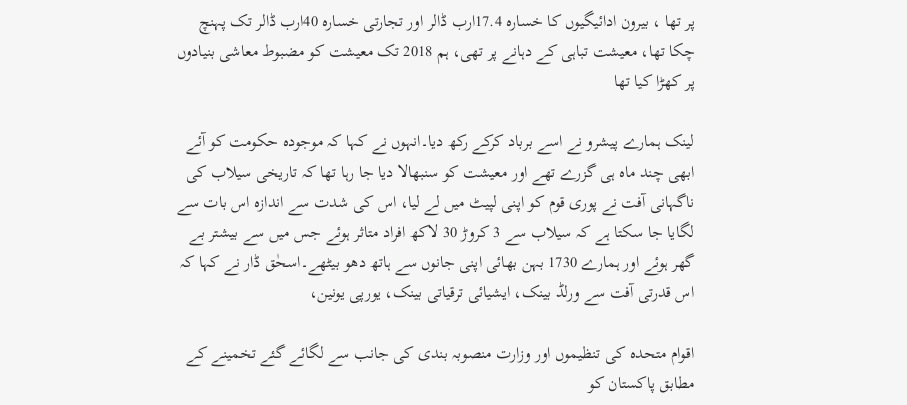پر تھا ، بیرون ادائیگیوں کا خسارہ 17.4ارب ڈالر اور تجارتی خسارہ 40ارب ڈالر تک پہنچ چکا تھا، معیشت تباہی کے دہانے پر تھی، ہم 2018 تک معیشت کو مضبوط معاشی بنیادوں پر کھڑا کیا تھا

لینک ہمارے پیشرو نے اسے برباد کرکے رکھ دیا۔انہوں نے کہا کہ موجودہ حکومت کو آئے ابھی چند ماہ ہی گزرے تھے اور معیشت کو سنبھالا دیا جا رہا تھا کہ تاریخی سیلاب کی ناگہانی آفت نے پوری قوم کو اپنی لپیٹ میں لے لیا، اس کی شدت سے اندازہ اس بات سے لگایا جا سکتا ہے کہ سیلاب سے 3 کروڑ 30 لاکھ افراد متاثر ہوئے جس میں سے بیشتر بے گھر ہوئے اور ہمارے 1730 بہن بھائی اپنی جانوں سے ہاتھ دھو بیٹھے۔اسحٰق ڈار نے کہا کہ اس قدرتی آفت سے ورلڈ بینک، ایشیائی ترقیاتی بینک، یورپی یونین،

اقوام متحدہ کی تنظیموں اور وزارت منصوبہ بندی کی جانب سے لگائے گئے تخمینے کے مطابق پاکستان کو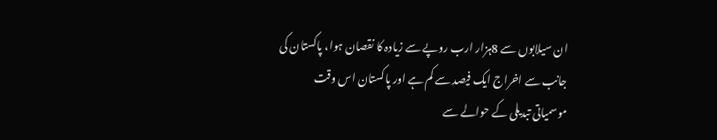ان سیلابوں سے 8ہزار ارب روپے سے زیادہ کا نقصان ہوا، پاکستان کی جانب سے اخراج ایک فیصد سے کم ہے اور پاکستان اس وقت موسمیاتی تبدیلی کے حوالے سے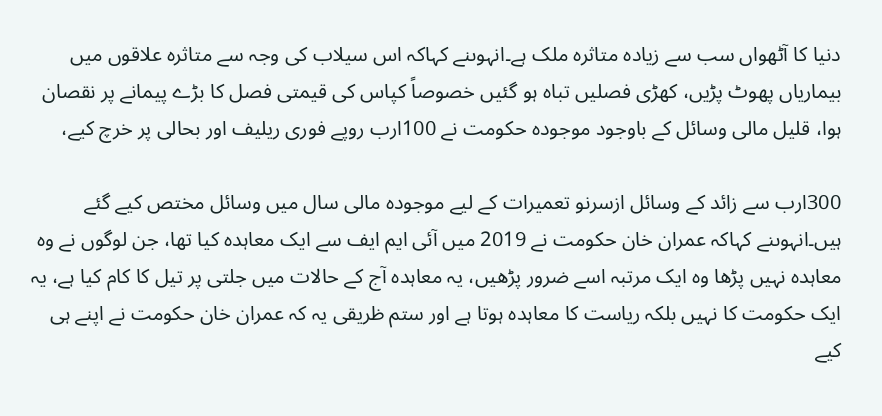دنیا کا آٹھواں سب سے زیادہ متاثرہ ملک ہے۔انہوںنے کہاکہ اس سیلاب کی وجہ سے متاثرہ علاقوں میں بیماریاں پھوٹ پڑیں، کھڑی فصلیں تباہ ہو گئیں خصوصاً کپاس کی قیمتی فصل کا بڑے پیمانے پر نقصان ہوا، قلیل مالی وسائل کے باوجود موجودہ حکومت نے 100ارب روپے فوری ریلیف اور بحالی پر خرچ کیے،

300ارب سے زائد کے وسائل ازسرنو تعمیرات کے لیے موجودہ مالی سال میں وسائل مختص کیے گئے ہیں۔انہوںنے کہاکہ عمران خان حکومت نے 2019 میں آئی ایم ایف سے ایک معاہدہ کیا تھا، جن لوگوں نے وہ معاہدہ نہیں پڑھا وہ ایک مرتبہ اسے ضرور پڑھیں، یہ معاہدہ آج کے حالات میں جلتی پر تیل کا کام کیا ہے، یہ ایک حکومت کا نہیں بلکہ ریاست کا معاہدہ ہوتا ہے اور ستم ظریقی یہ کہ عمران خان حکومت نے اپنے ہی کیے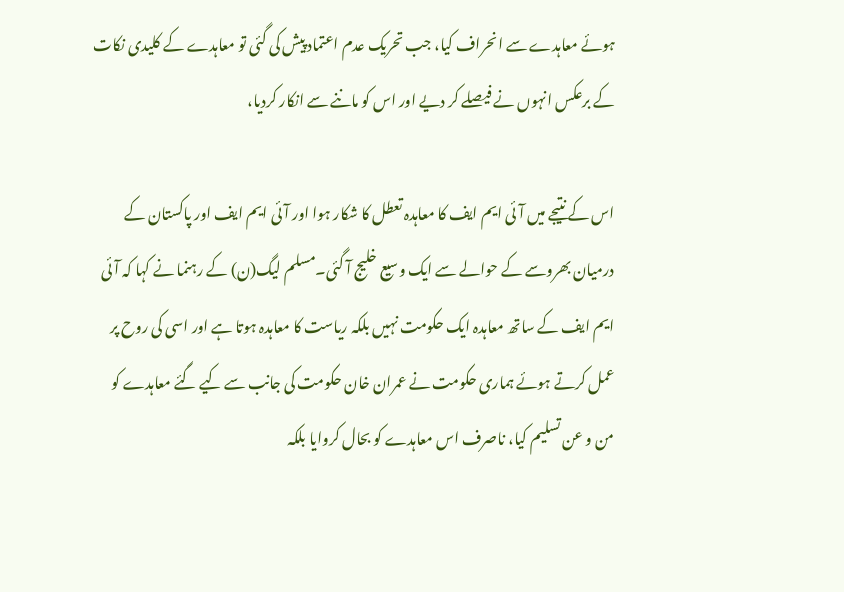ہوئے معاہدے سے انحراف کیا، جب تحریک عدم اعتماد پیش کی گئی تو معاہدے کے کلیدی نکات کے برعکس انہوں نے فیصلے کر دیے اور اس کو ماننے سے انکار کردیا،

اس کے نتیجے میں آئی ایم ایف کا معاہدہ تعطل کا شکار ہوا اور آئی ایم ایف اور پاکستان کے درمیان بھروسے کے حوالے سے ایک وسیع خلیج آ گئی۔مسلم لیگ(ن) کے رہنما نے کہا کہ آئی ایم ایف کے ساتھ معاہدہ ایک حکومت نہیں بلکہ ریاست کا معاہدہ ہوتا ہے اور اسی کی روح پر عمل کرتے ہوئے ہماری حکومت نے عمران خان حکومت کی جانب سے کیے گئے معاہدے کو من و عن تسلیم کیا، ناصرف اس معاہدے کو بحال کروایا بلکہ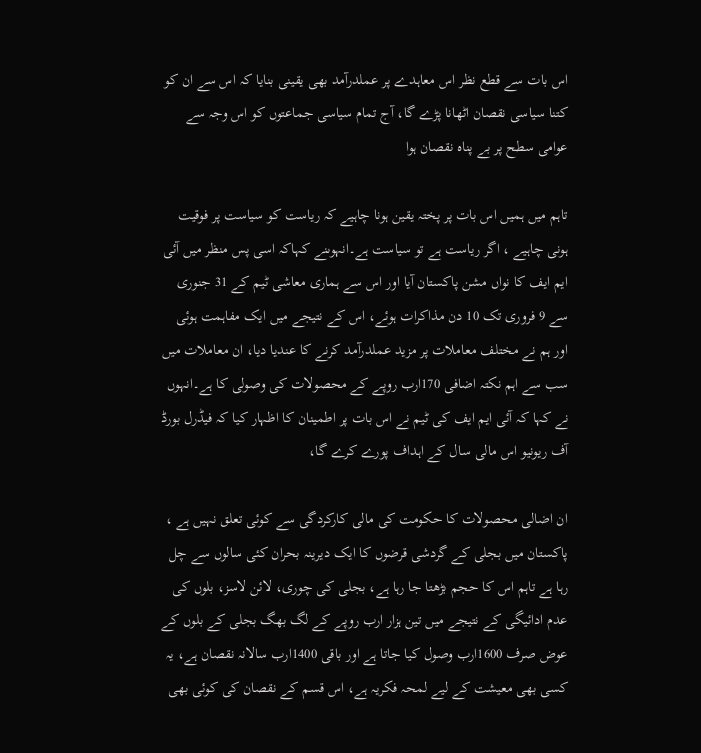اس بات سے قطع نظر اس معاہدے پر عملدرآمد بھی یقینی بنایا کہ اس سے ان کو کتنا سیاسی نقصان اٹھانا پڑے گا، آج تمام سیاسی جماعتوں کو اس وجہ سے عوامی سطح پر بے پناہ نقصان ہوا

تاہم میں ہمیں اس بات پر پختہ یقین ہونا چاہیے کہ ریاست کو سیاست پر فوقیت ہونی چاہیے ، اگر ریاست ہے تو سیاست ہے۔انہوںنے کہاکہ اسی پس منظر میں آئی ایم ایف کا نواں مشن پاکستان آیا اور اس سے ہماری معاشی ٹیم کے 31 جنوری سے 9 فروری تک 10 دن مذاکرات ہوئے، اس کے نتیجے میں ایک مفاہمت ہوئی اور ہم نے مختلف معاملات پر مزید عملدرآمد کرنے کا عندیا دیا، ان معاملات میں سب سے اہم نکتہ اضافی 170ارب روپے کے محصولات کی وصولی کا ہے۔انہوں نے کہا کہ آئی ایم ایف کی ٹیم نے اس بات پر اطمینان کا اظہار کیا کہ فیڈرل بورڈ آف ریونیو اس مالی سال کے اہداف پورے کرے گا،

ان اضالی محصولات کا حکومت کی مالی کارکردگی سے کوئی تعلق نہیں ہے ، پاکستان میں بجلی کے گردشی قرضوں کا ایک دیرینہ بحران کئی سالوں سے چل رہا ہے تاہم اس کا حجم بڑھتا جا رہا ہے، بجلی کی چوری، لائن لاسز، بلوں کی عدم ادائیگی کے نتیجے میں تین ہزار ارب روپے کے لگ بھگ بجلی کے بلوں کے عوض صرف 1600ارب وصول کیا جاتا ہے اور باقی 1400ارب سالانہ نقصان ہے، یہ کسی بھی معیشت کے لیے لمحہ فکریہ ہے، اس قسم کے نقصان کی کوئی بھی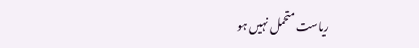ریاست متحمل نہیں ہو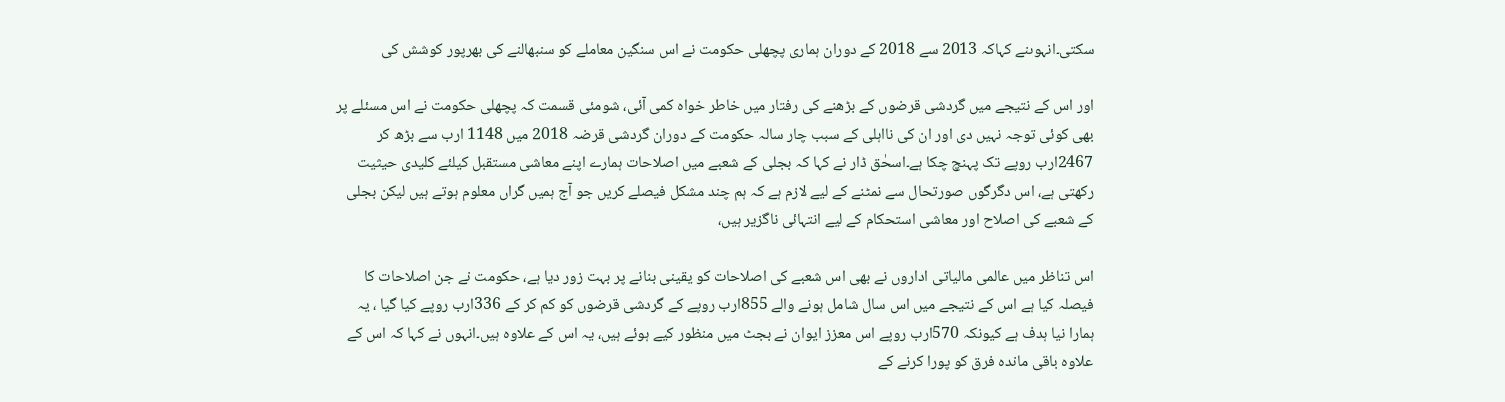سکتی۔انہوںنے کہاکہ 2013 سے 2018 کے دوران ہماری پچھلی حکومت نے اس سنگین معاملے کو سنبھالنے کی بھرپور کوشش کی

اور اس کے نتیجے میں گردشی قرضوں کے بڑھنے کی رفتار میں خاطر خواہ کمی آئی، شومئی قسمت کہ پچھلی حکومت نے اس مسئلے پر بھی کوئی توجہ نہیں دی اور ان کی نااہلی کے سبب چار سالہ حکومت کے دوران گردشی قرضہ 2018 میں 1148 ارب سے بڑھ کر 2467ارب روپے تک پہنچ چکا ہے۔اسحٰق ڈار نے کہا کہ بجلی کے شعبے میں اصلاحات ہمارے اپنے معاشی مستقبل کیلئے کلیدی حیثیت رکھتی ہے، اس دگرگوں صورتحال سے نمٹنے کے لیے لازم ہے کہ ہم چند مشکل فیصلے کریں جو آج ہمیں گراں معلوم ہوتے ہیں لیکن بجلی کے شعبے کی اصلاح اور معاشی استحکام کے لیے انتہائی ناگزیر ہیں،

اس تناظر میں عالمی مالیاتی اداروں نے بھی اس شعبے کی اصلاحات کو یقینی بنانے پر بہت زور دیا ہے، حکومت نے جن اصلاحات کا فیصلہ کیا ہے اس کے نتیجے میں اس سال شامل ہونے والے 855ارب روپے کے گردشی قرضوں کو کم کر کے 336ارب روپے کیا گیا ، یہ ہمارا نیا ہدف ہے کیونکہ 570ارب روپے اس معزز ایوان نے بجٹ میں منظور کیے ہوئے ہیں، یہ اس کے علاوہ ہیں۔انہوں نے کہا کہ اس کے علاوہ باقی ماندہ فرق کو پورا کرنے کے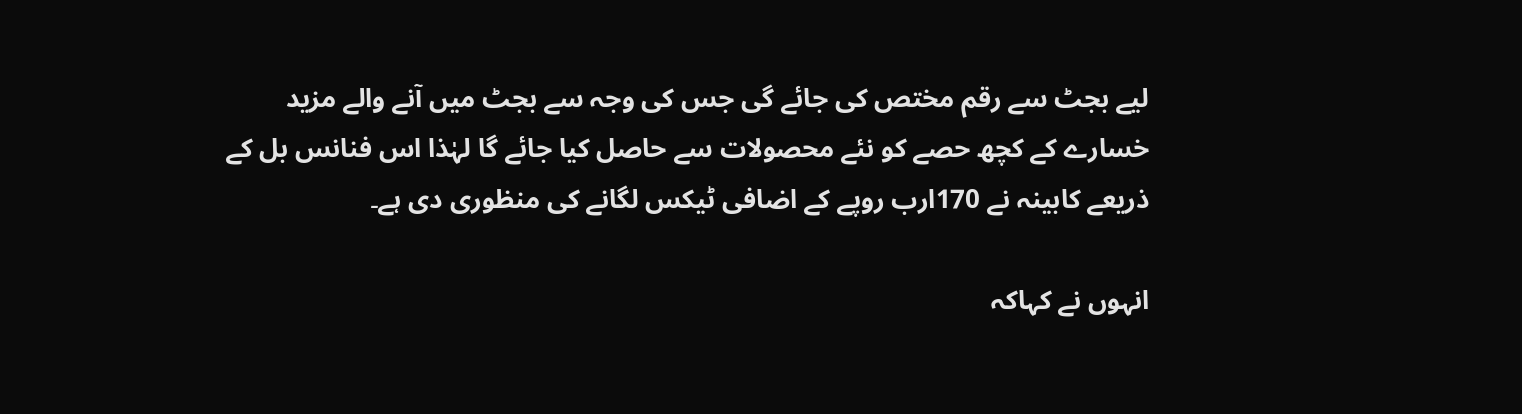لیے بجٹ سے رقم مختص کی جائے گی جس کی وجہ سے بجٹ میں آنے والے مزید خسارے کے کچھ حصے کو نئے محصولات سے حاصل کیا جائے گا لہٰذا اس فنانس بل کے ذریعے کابینہ نے 170ارب روپے کے اضافی ٹیکس لگانے کی منظوری دی ہے۔

انہوں نے کہاکہ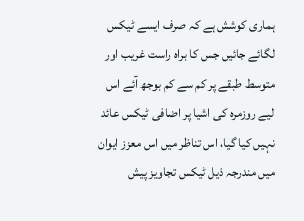ہماری کوشش ہے کہ صرف ایسے ٹیکس لگائے جائیں جس کا براہ راست غریب اور متوسط طبقے پر کم سے کم بوجھ آئے اس لیے روزمرہ کی اشیا پر اضافی ٹیکس عائد نہیں کیا گیا، اس تناظر میں اس معزز ایوان میں مندرجہ ذیل ٹیکس تجاویز پیش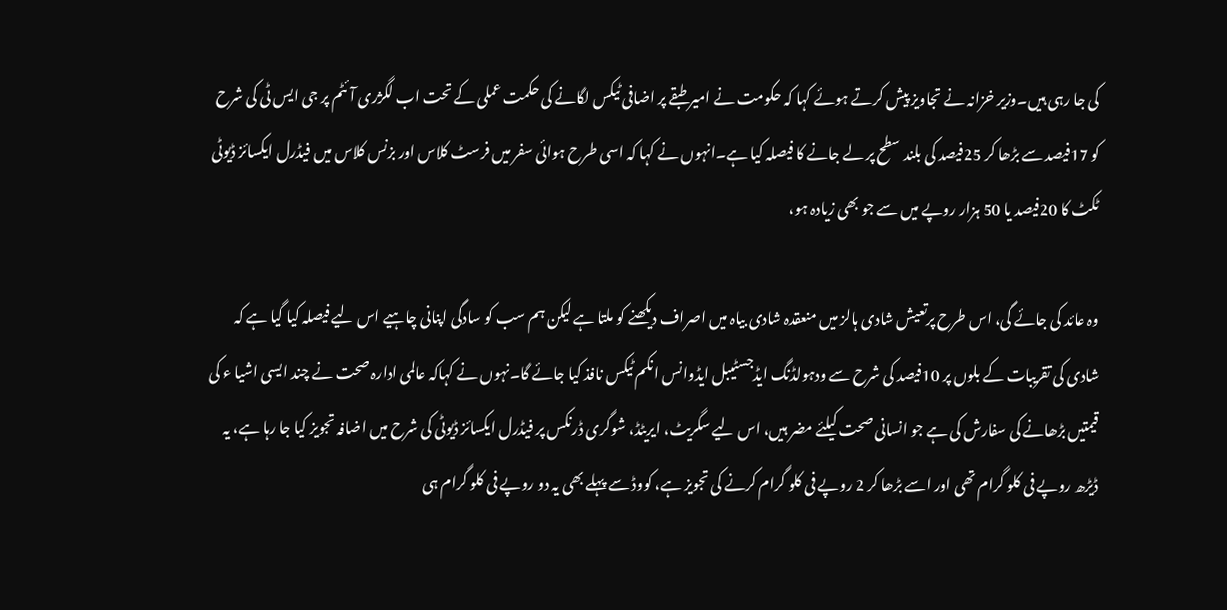کی جا رہی ہیں۔وزیر خزانہ نے تجاویز پیش کرتے ہوئے کہا کہ حکومت نے امیر طبقے پر اضافی ٹیکس لگانے کی حکمت عملی کے تحت اب لگژری آئٹم پر جی ایس ٹی کی شرح کو 17فیصد سے بڑھا کر 25فیصد کی بلند سطح پر لے جانے کا فیصلہ کیا ہے۔انہوں نے کہا کہ اسی طرح ہوائی سفر میں فرسٹ کلاس اور بزنس کلاس میں فیڈرل ایکسائز ڈیوٹی ٹکٹ کا 20فیصد یا 50 ہزار روپے میں سے جو بھی زیادہ ہو،

وہ عائد کی جائے گی، اس طرح پرتعیش شادی ہالز میں منعقدہ شادی بیاہ میں اصراف دیکھنے کو ملتا ہے لیکن ہم سب کو سادگی اپنانی چاہیے اس لیے فیصلہ کیا گیا ہے کہ شادی کی تقریبات کے بلوں پر 10فیصد کی شرح سے ودہولڈنگ ایڈجسٹیبل ایڈوانس انکم ٹیکس نافذ کیا جائے گا۔نہوں نے کہاکہ عالمی ادارہ صحت نے چند ایسی اشیا ء کی قیمتیں بڑھانے کی سفارش کی ہے جو انسانی صحت کیلئے مضر ہیں، اس لیے سگریٹ، ایریٹڈ، شوگری ڈرنکس پر فیڈرل ایکسائز ڈیوٹی کی شرح میں اضافہ تجویز کیا جا رہا ہے، یہ ڈیڑھ روپے فی کلو گرام تھی اور اسے بڑھا کر 2 روپے فی کلو گرام کرنے کی تجویز ہے، کووڈ سے پہلے بھی یہ دو روپے فی کلو گرام ہی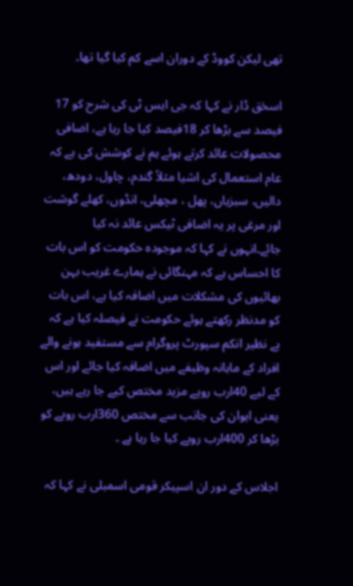تھی لیکن کووڈ کے دوران اسے کم کیا گیا تھا۔

اسحٰق ڈار نے کہا کہ جی ایس ٹی کی شرح کو 17 فیصد سے بڑھا کر 18فیصد کیا جا رہا ہے، اضافی محصولات عائد کرتے ہوئے ہم نے کوشش کی ہے کہ عام استعمال کی اشیا مثلاً گندم، چاول، دودھ، دالیں، سبزیاں، پھل ، مچھلی، انڈوں، کھلے گوشت اور مرغی پر یہ اضافی ٹیکس عائد نہ کیا جائے۔انہوں نے کہا کہ موجودہ حکومت کو اس بات کا احساس ہے کہ مہنگائی نے ہمارے غریب بہن بھائیوں کی مشکلات میں اضافہ کیا ہے، اس بات کو مدنظر رکھتے ہوئے حکومت نے فیصلہ کیا ہے کہ بے نظیر انکم سپورٹ پروگرام سے مستفید ہونے والے افراد کے ماہانہ وظیفے میں اضافہ کیا جائے اور اس کے لیے 40ارب روپے مزید مختص کیے جا رہے ہیں، یعنی ایوان کی جانب سے مختص 360ارب روپے کو بڑھا کر 400ارب روپے کیا جا رہا ہے ۔

اجلاس کے دور ان اسپیکر قومی اسمبلی نے کہا کہ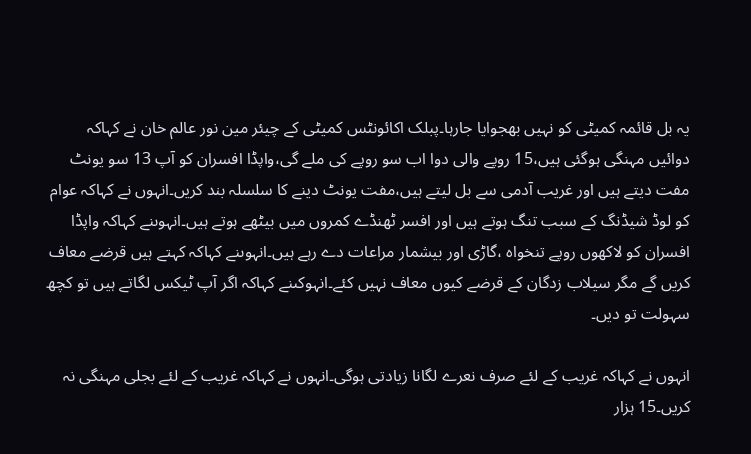یہ بل قائمہ کمیٹی کو نہیں بھجوایا جارہا۔پبلک اکائونٹس کمیٹی کے چیئر مین نور عالم خان نے کہاکہ دوائیں مہنگی ہوگئی ہیں،15 روپے والی دوا اب سو روپے کی ملے گی،واپڈا افسران کو آپ 13 سو یونٹ مفت دیتے ہیں اور غریب آدمی سے بل لیتے ہیں،مفت یونٹ دینے کا سلسلہ بند کریں۔انہوں نے کہاکہ عوام کو لوڈ شیڈنگ کے سبب تنگ ہوتے ہیں اور افسر ٹھنڈے کمروں میں بیٹھے ہوتے ہیں۔انہوںنے کہاکہ واپڈا افسران کو لاکھوں روپے تنخواہ ،گاڑی اور بیشمار مراعات دے رہے ہیں۔انہوںنے کہاکہ کہتے ہیں قرضے معاف کریں گے مگر سیلاب زدگان کے قرضے کیوں معاف نہیں کئے۔انہوکںنے کہاکہ اگر آپ ٹیکس لگاتے ہیں تو کچھ سہولت تو دیں۔

انہوں نے کہاکہ غریب کے لئے صرف نعرے لگانا زیادتی ہوگی۔انہوں نے کہاکہ غریب کے لئے بجلی مہنگی نہ کریں۔15 ہزار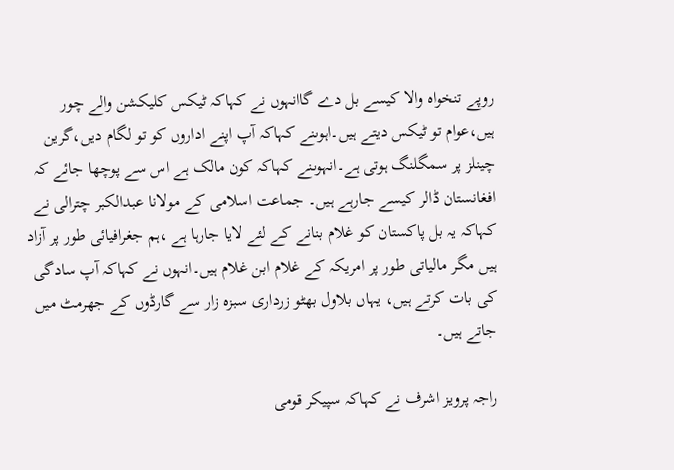روپے تنخواہ والا کیسے بل دے گاانہوں نے کہاکہ ٹیکس کلیکشن والے چور ہیں،عوام تو ٹیکس دیتے ہیں۔اہوںنے کہاکہ آپ اپنے اداروں کو تو لگام دیں،گرین چینلز پر سمگلنگ ہوتی ہے۔انہوںنے کہاکہ کون مالک ہے اس سے پوچھا جائے کہ افغانستان ڈالر کیسے جارہے ہیں۔ جماعت اسلامی کے مولانا عبدالکبر چترالی نے کہاکہ یہ بل پاکستان کو غلام بنانے کے لئے لایا جارہا ہے ،ہم جغرافیائی طور پر آزاد ہیں مگر مالیاتی طور پر امریکہ کے غلام ابن غلام ہیں۔انہوں نے کہاکہ آپ سادگی کی بات کرتے ہیں، یہاں بلاول بھٹو زرداری سبزہ زار سے گارڈوں کے جھرمٹ میں جاتے ہیں۔

راجہ پرویز اشرف نے کہاکہ سپیکر قومی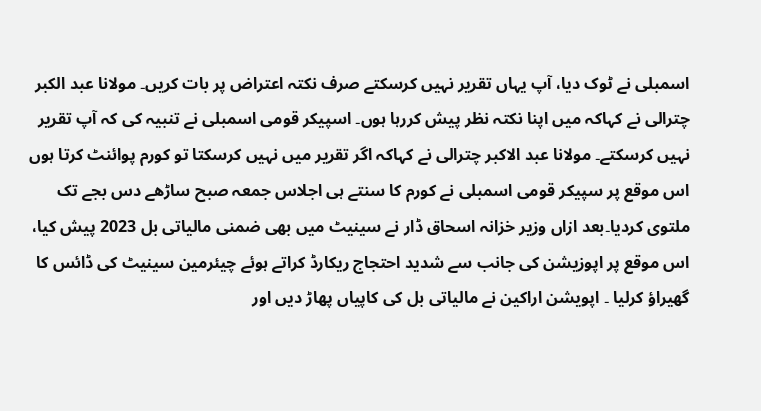اسمبلی نے ٹوک دیا، آپ یہاں تقریر نہیں کرسکتے صرف نکتہ اعتراض پر بات کریں۔ مولانا عبد الکبر چترالی نے کہاکہ میں اپنا نکتہ نظر پیش کررہا ہوں۔ اسپیکر قومی اسمبلی نے تنبیہ کی کہ آپ تقریر نہیں کرسکتے۔ مولانا عبد الاکبر چترالی نے کہاکہ اگر تقریر میں نہیں کرسکتا تو کورم پوائنٹ کرتا ہوں اس موقع پر سپیکر قومی اسمبلی نے کورم کا سنتے ہی اجلاس جمعہ صبح ساڑھے دس بجے تک ملتوی کردیا۔بعد ازاں وزیر خزانہ اسحاق ڈار نے سینیٹ میں بھی ضمنی مالیاتی بل 2023 پیش کیا، اس موقع پر اپوزیشن کی جانب سے شدید احتجاج ریکارڈ کراتے ہوئے چیئرمین سینیٹ کی ڈائس کا گھیراؤ کرلیا ۔ اپویشن اراکین نے مالیاتی بل کی کاپیاں پھاڑ دیں اور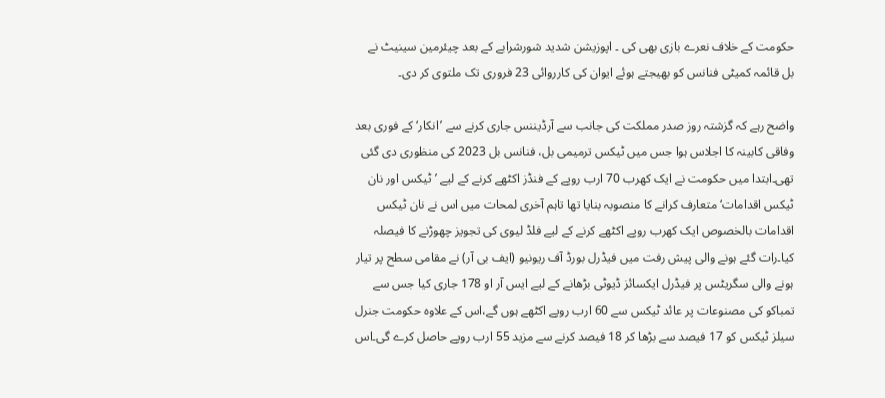حکومت کے خلاف نعرے بازی بھی کی ۔ اپوزیشن شدید شورشرابے کے بعد چیئرمین سینیٹ نے بل قائمہ کمیٹی فنانس کو بھیجتے ہوئے ایوان کی کارروائی 23 فروری تک ملتوی کر دی۔

واضح رہے کہ گزشتہ روز صدر مملکت کی جانب سے آرڈیننس جاری کرنے سے ’انکار‘ کے فوری بعد وفاقی کابینہ کا اجلاس ہوا جس میں ٹیکس ترمیمی بل، فنانس بل 2023 کی منظوری دی گئی تھی۔ابتدا میں حکومت نے ایک کھرب 70 ارب روپے کے فنڈز اکٹھے کرنے کے لیے ’ٹیکس اور نان ٹیکس اقدامات‘ متعارف کرانے کا منصوبہ بنایا تھا تاہم آخری لمحات میں اس نے نان ٹیکس اقدامات بالخصوص ایک کھرب روپے اکٹھے کرنے کے لیے فلڈ لیوی کی تجویز چھوڑنے کا فیصلہ کیا۔رات گئے ہونے والی پیش رفت میں فیڈرل بورڈ آف ریونیو (ایف بی آر) نے مقامی سطح پر تیار ہونے والی سگریٹس پر فیڈرل ایکسائز ڈیوٹی بڑھانے کے لیے ایس آر او 178 جاری کیا جس سے تمباکو کی مصنوعات پر عائد ٹیکس سے 60 ارب روپے اکٹھے ہوں گے،اس کے علاوہ حکومت جنرل سیلز ٹیکس کو 17 فیصد سے بڑھا کر 18 فیصد کرنے سے مزید 55 ارب روپے حاصل کرے گی۔اس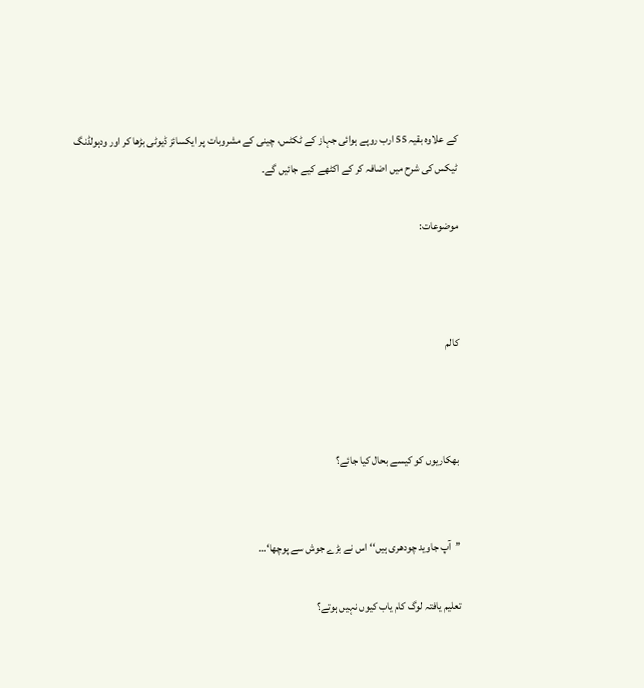کے علاوہ بقیہ 55 ارب روپے ہوائی جہاز کے ٹکٹس، چینی کے مشروبات پر ایکسائز ڈیوٹی بڑھا کر اور ودہولڈنگ ٹیکس کی شرح میں اضافہ کر کے اکٹھے کیے جائیں گے۔

موضوعات:



کالم



بھکاریوں کو کیسے بحال کیا جائے؟


’’آپ جاوید چودھری ہیں‘‘ اس نے بڑے جوش سے پوچھا‘…

تعلیم یافتہ لوگ کام یاب کیوں نہیں ہوتے؟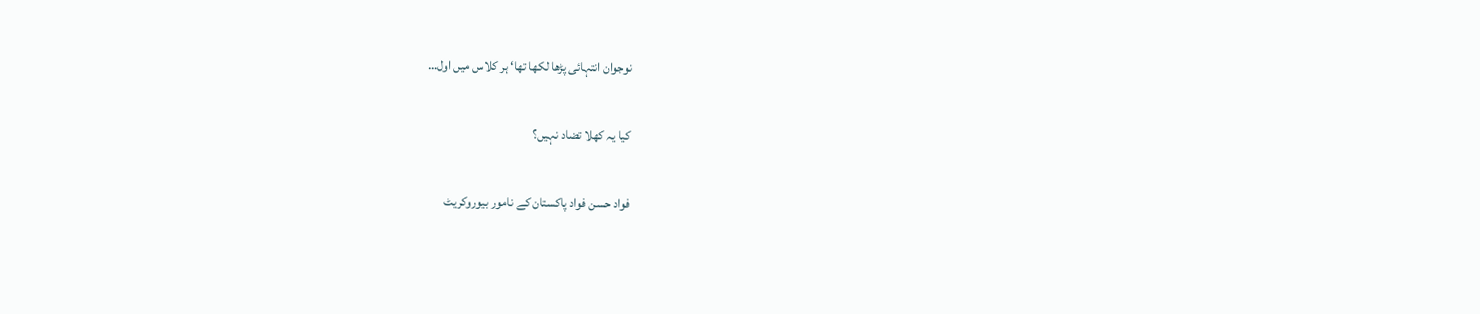نوجوان انتہائی پڑھا لکھا تھا‘ ہر کلاس میں اول…

کیا یہ کھلا تضاد نہیں؟

فواد حسن فواد پاکستان کے نامور بیوروکریٹ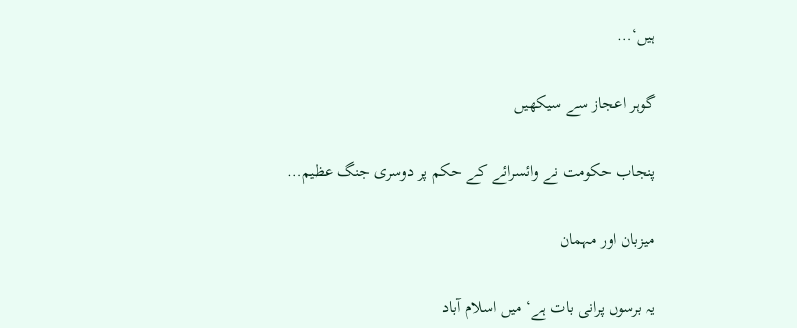ہیں‘…

گوہر اعجاز سے سیکھیں

پنجاب حکومت نے وائسرائے کے حکم پر دوسری جنگ عظیم…

میزبان اور مہمان

یہ برسوں پرانی بات ہے‘ میں اسلام آباد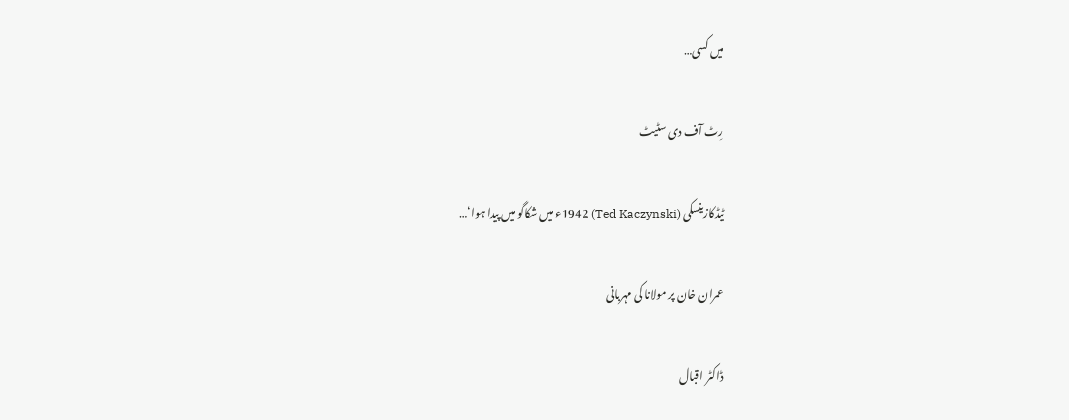میں کسی…

رِٹ آف دی سٹیٹ

ٹیڈکازینسکی (Ted Kaczynski) 1942ء میں شکاگو میں پیدا ہوا‘…

عمران خان پر مولانا کی مہربانی

ڈاکٹر اقبال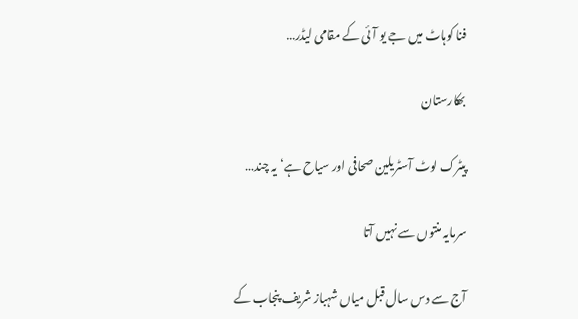فنا کوہاٹ میں جے یو آئی کے مقامی لیڈر…

بھکارستان

پیٹرک لوٹ آسٹریلین صحافی اور سیاح ہے‘ یہ چند…

سرمایہ منتوں سے نہیں آتا

آج سے دس سال قبل میاں شہباز شریف پنجاب کے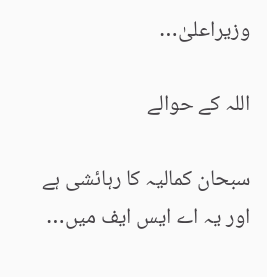وزیراعلیٰ…

اللہ کے حوالے

سبحان کمالیہ کا رہائشی ہے اور یہ اے ایس ایف میں…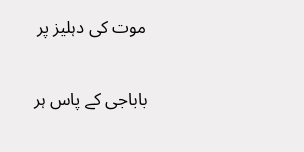موت کی دہلیز پر

باباجی کے پاس ہر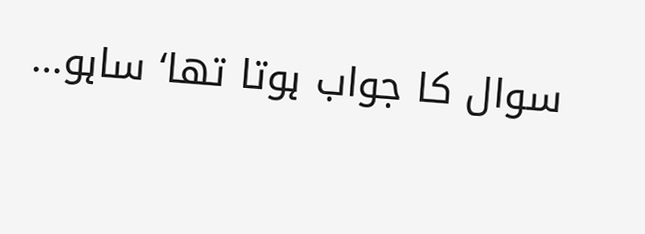سوال کا جواب ہوتا تھا‘ ساہو…